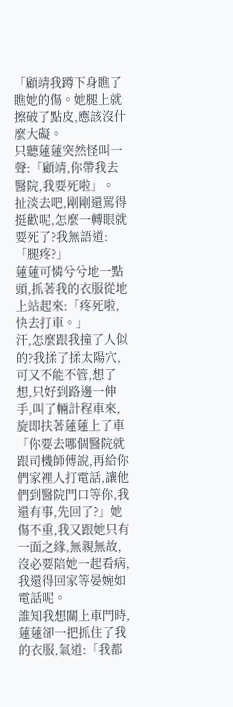「顧靖我蹲下身瞧了瞧她的傷。她腿上就擦破了點皮,應該沒什麼大礙。
只聽蓮蓮突然怪叫一聲:「顧靖,你帶我去醫院,我要死啦」。
扯淡去吧,剛剛還罵得挺歡呢,怎麼一轉眼就要死了?我無語道:「腿疼?」
蓮蓮可憐兮兮地一點頭,抓著我的衣服從地上站起來:「疼死啦,快去打車。」
汗,怎麼跟我撞了人似的?我揉了揉太陽穴,可又不能不管,想了想,只好到路邊一伸手,叫了輛計程車來,旋即扶著蓮蓮上了車「你要去哪個醫院就跟司機師傅說,再給你們家裡人打電話,讓他們到醫院門口等你,我還有事,先回了?」她傷不重,我又跟她只有一面之緣,無親無故,沒必要陪她一起看病,我還得回家等晏婉如電話呢。
誰知我想關上車門時,蓮蓮卻一把抓住了我的衣服,氣道:「我都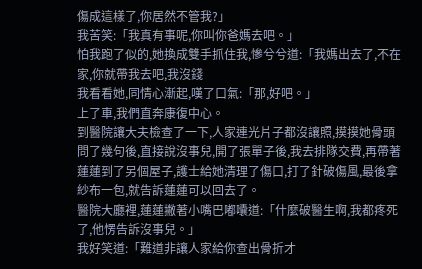傷成這樣了,你居然不管我?」
我苦笑:「我真有事呢,你叫你爸媽去吧。」
怕我跑了似的,她換成雙手抓住我,慘兮兮道:「我媽出去了,不在家,你就帶我去吧,我沒錢
我看看她,同情心漸起,嘆了口氣:「那,好吧。」
上了車,我們直奔康復中心。
到醫院讓大夫檢查了一下,人家連光片子都沒讓照,摸摸她骨頭問了幾句後,直接說沒事兒,開了張單子後,我去排隊交費,再帶著蓮蓮到了另個屋子,護士給她清理了傷口,打了針破傷風,最後拿紗布一包,就告訴蓮蓮可以回去了。
醫院大廳裡,蓮蓮撇著小嘴巴嘟囔道:「什麼破醫生啊,我都疼死了,他愣告訴沒事兒。」
我好笑道:「難道非讓人家給你查出骨折才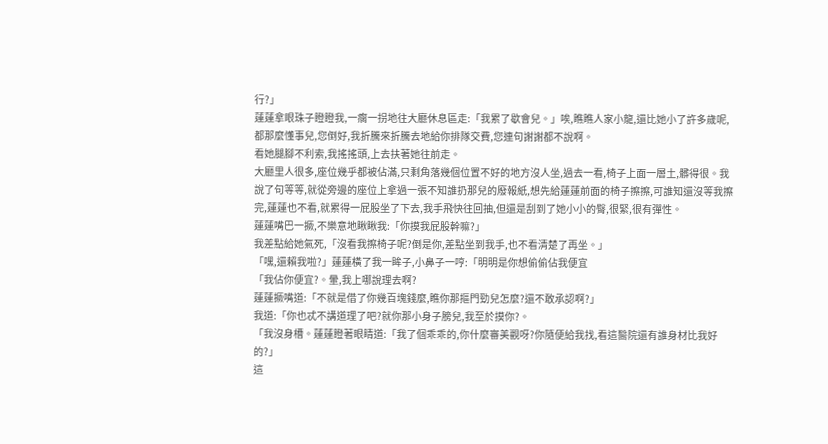行?」
蓮蓮拿眼珠子瞪瞪我,一瘸一拐地往大廳休息區走:「我累了歇會兒。」唉,瞧瞧人家小龍,還比她小了許多歲呢,都那麼懂事兒,您倒好,我折騰來折騰去地給你排隊交費,您連句謝謝都不說啊。
看她腿腳不利索,我搖搖頭,上去扶著她往前走。
大廳里人很多,座位幾乎都被佔滿,只剩角落幾個位置不好的地方沒人坐,過去一看,椅子上面一層土,髒得很。我說了句等等,就從旁邊的座位上拿過一張不知誰扔那兒的廢報紙,想先給蓮蓮前面的椅子擦擦,可誰知還沒等我擦完,蓮蓮也不看,就累得一屁股坐了下去,我手飛快往回抽,但還是刮到了她小小的臀,很緊,很有彈性。
蓮蓮嘴巴一撅,不樂意地瞅瞅我:「你摸我屁股幹嘛?」
我差點給她氣死,「沒看我擦椅子呢?倒是你,差點坐到我手,也不看清楚了再坐。」
「嘿,還賴我啦?」蓮蓮橫了我一眸子,小鼻子一哼:「明明是你想偷偷佔我便宜
「我佔你便宜?。暈,我上哪說理去啊?
蓮蓮撅嘴道:「不就是借了你幾百塊錢麼,瞧你那摳門勁兒怎麼?還不敢承認啊?」
我道:「你也忒不講道理了吧?就你那小身子膀兒,我至於摸你?。
「我沒身槽。蓮蓮瞪著眼睛道:「我了個乖乖的,你什麼審美觀呀?你隨便給我找,看這醫院還有誰身材比我好的?」
這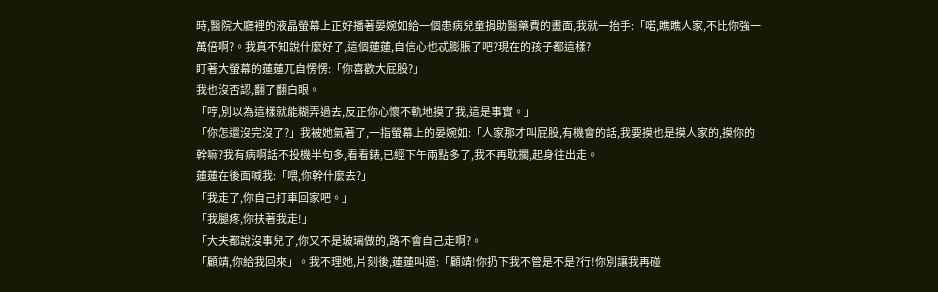時,醫院大廳裡的液晶螢幕上正好播著晏婉如給一個患病兒童捐助醫藥費的畫面,我就一抬手:「喏,瞧瞧人家,不比你強一萬倍啊?。我真不知說什麼好了,這個蓮蓮,自信心也忒膨脹了吧?現在的孩子都這樣?
盯著大螢幕的蓮蓮兀自愣愣:「你喜歡大屁股?」
我也沒否認,翻了翻白眼。
「哼,別以為這樣就能糊弄過去,反正你心懷不軌地摸了我,這是事實。」
「你怎還沒完沒了?」我被她氣著了,一指螢幕上的晏婉如:「人家那才叫屁股,有機會的話,我要摸也是摸人家的,摸你的幹嘛?我有病啊話不投機半句多,看看錶,已經下午兩點多了,我不再耽擱,起身往出走。
蓮蓮在後面喊我:「喂,你幹什麼去?」
「我走了,你自己打車回家吧。」
「我腿疼,你扶著我走!」
「大夫都說沒事兒了,你又不是玻璃做的,路不會自己走啊?。
「顧靖,你給我回來」。我不理她,片刻後,蓮蓮叫道:「顧靖!你扔下我不管是不是?行!你別讓我再碰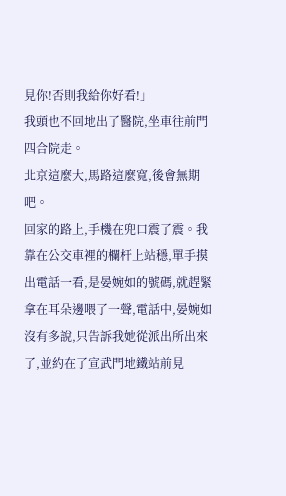見你!否則我給你好看!」
我頭也不回地出了醫院,坐車往前門四合院走。
北京這麼大,馬路這麼寬,後會無期吧。
回家的路上,手機在兜口震了震。我靠在公交車裡的欄杆上站穩,單手摸出電話一看,是晏婉如的號碼,就趕緊拿在耳朵邊喂了一聲,電話中,晏婉如沒有多說,只告訴我她從派出所出來了,並約在了宣武門地鐵站前見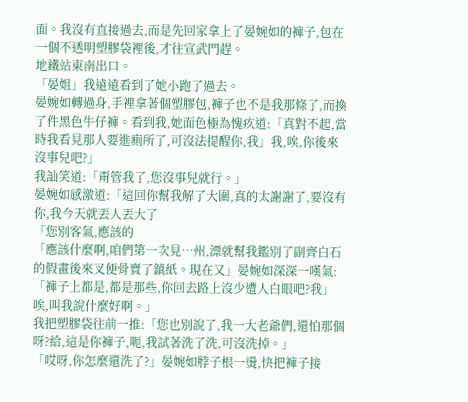面。我沒有直接過去,而是先回家拿上了晏婉如的褲子,包在一個不透明塑膠袋裡後,才往宣武門趕。
地鐵站東南出口。
「晏姐」我遠遠看到了她小跑了過去。
晏婉如轉過身,手裡拿著個塑膠包,褲子也不是我那條了,而換了件黑色牛仔褲。看到我,她面色極為愧疚道:「真對不起,當時我看見那人要進廁所了,可沒法提醒你,我」我,唉,你後來沒事兒吧?」
我訕笑道:「甭管我了,您沒事兒就行。」
晏婉如感激道:「這回你幫我解了大圍,真的太謝謝了,要沒有你,我今天就丟人丟大了
「您別客氣,應該的
「應該什麼啊,咱們第一次見…州,漂就幫我鑑別了副齊白石的假畫後來叉便骨賣了鎮紙。現在又」晏婉如深深一嘆氣:「褲子上都是,都是那些,你回去路上沒少遭人白眼吧?我」唉,叫我說什麼好啊。」
我把塑膠袋往前一推:「您也別說了,我一大老爺們,還怕那個呀?給,這是你褲子,呃,我試著洗了洗,可沒洗掉。」
「哎呀,你怎麼還洗了?」晏婉如脖子根一燙,快把褲子接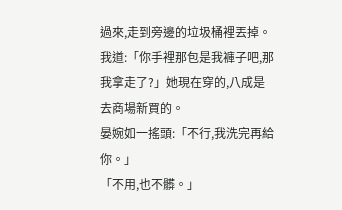過來,走到旁邊的垃圾桶裡丟掉。
我道:「你手裡那包是我褲子吧,那我拿走了?」她現在穿的,八成是去商場新買的。
晏婉如一搖頭:「不行,我洗完再給你。」
「不用,也不髒。」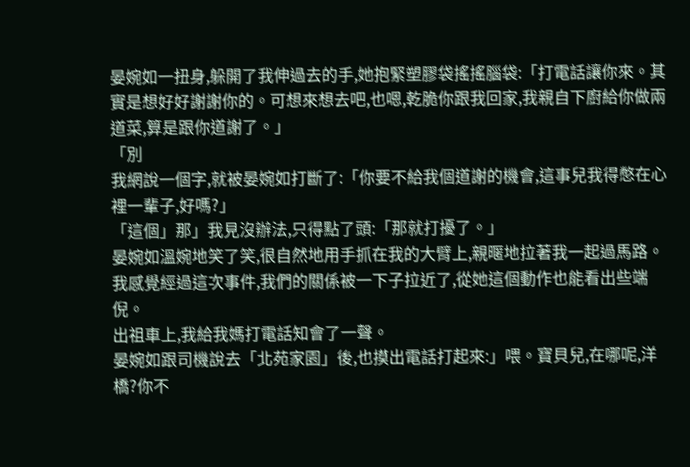晏婉如一扭身,躲開了我伸過去的手,她抱緊塑膠袋搖搖腦袋:「打電話讓你來。其實是想好好謝謝你的。可想來想去吧,也嗯,乾脆你跟我回家,我親自下廚給你做兩道菜,算是跟你道謝了。」
「別
我網說一個字,就被晏婉如打斷了:「你要不給我個道謝的機會,這事兒我得憋在心裡一輩子,好嗎?」
「這個」那」我見沒辦法,只得點了頭:「那就打擾了。」
晏婉如溫婉地笑了笑,很自然地用手抓在我的大臂上,親暱地拉著我一起過馬路。我感覺經過這次事件,我們的關係被一下子拉近了,從她這個動作也能看出些端倪。
出祖車上,我給我媽打電話知會了一聲。
晏婉如跟司機說去「北苑家園」後,也摸出電話打起來:」喂。寶貝兒,在哪呢,洋橋?你不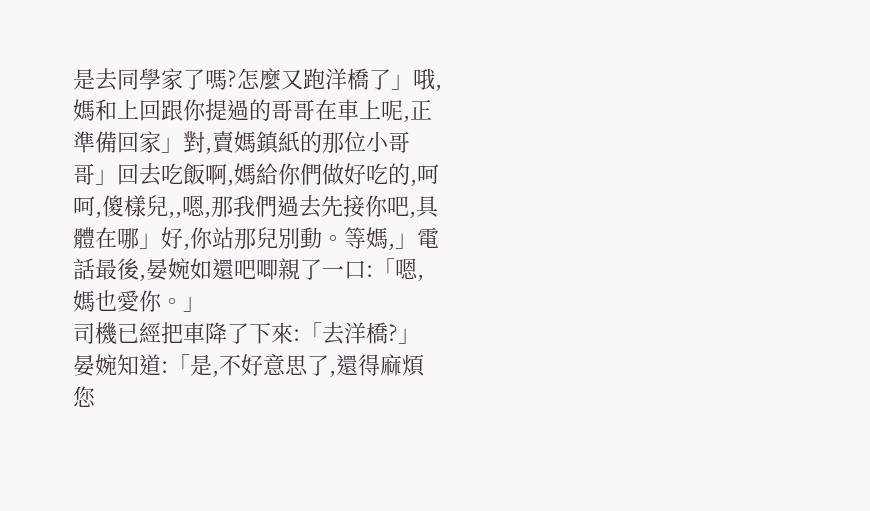是去同學家了嗎?怎麼又跑洋橋了」哦,媽和上回跟你提過的哥哥在車上呢,正準備回家」對,賣媽鎮紙的那位小哥哥」回去吃飯啊,媽給你們做好吃的,呵呵,傻樣兒,,嗯,那我們過去先接你吧,具體在哪」好,你站那兒別動。等媽,」電話最後,晏婉如還吧唧親了一口:「嗯,媽也愛你。」
司機已經把車降了下來:「去洋橋?」
晏婉知道:「是,不好意思了,還得麻煩您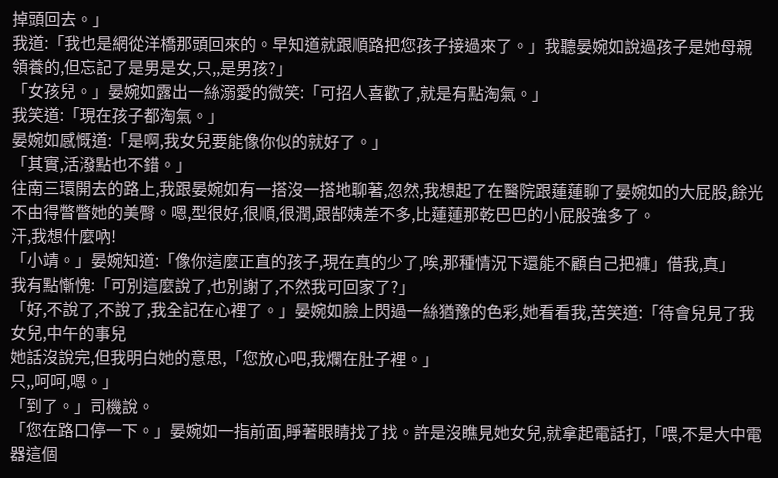掉頭回去。」
我道:「我也是網從洋橋那頭回來的。早知道就跟順路把您孩子接過來了。」我聽晏婉如說過孩子是她母親領養的,但忘記了是男是女,只,,是男孩?」
「女孩兒。」晏婉如露出一絲溺愛的微笑:「可招人喜歡了,就是有點淘氣。」
我笑道:「現在孩子都淘氣。」
晏婉如感慨道:「是啊,我女兒要能像你似的就好了。」
「其實,活潑點也不錯。」
往南三環開去的路上,我跟晏婉如有一搭沒一搭地聊著,忽然,我想起了在醫院跟蓮蓮聊了晏婉如的大屁股,餘光不由得瞥瞥她的美臀。嗯,型很好,很順,很潤,跟郜姨差不多,比蓮蓮那乾巴巴的小屁股強多了。
汗,我想什麼吶!
「小靖。」晏婉知道:「像你這麼正直的孩子,現在真的少了,唉,那種情況下還能不顧自己把褲」借我,真」
我有點慚愧:「可別這麼說了,也別謝了,不然我可回家了?」
「好,不說了,不說了,我全記在心裡了。」晏婉如臉上閃過一絲猶豫的色彩,她看看我,苦笑道:「待會兒見了我女兒,中午的事兒
她話沒說完,但我明白她的意思,「您放心吧,我爛在肚子裡。」
只,,呵呵,嗯。」
「到了。」司機說。
「您在路口停一下。」晏婉如一指前面,睜著眼睛找了找。許是沒瞧見她女兒,就拿起電話打,「喂,不是大中電器這個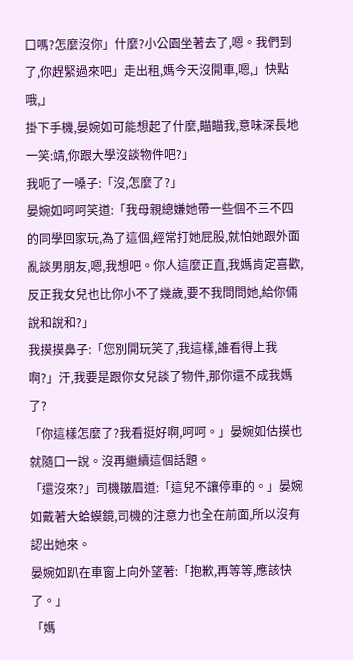口嗎?怎麼沒你」什麼?小公園坐著去了,嗯。我們到了,你趕緊過來吧」走出租,媽今天沒開車,嗯,」快點哦,」
掛下手機,晏婉如可能想起了什麼,瞄瞄我,意味深長地一笑:靖,你跟大學沒談物件吧?」
我呃了一嗓子:「沒,怎麼了?」
晏婉如呵呵笑道:「我母親總嫌她帶一些個不三不四的同學回家玩,為了這個,經常打她屁股,就怕她跟外面亂談男朋友,嗯,我想吧。你人這麼正直,我媽肯定喜歡,反正我女兒也比你小不了幾歲,要不我問問她,給你倆說和說和?」
我摸摸鼻子:「您別開玩笑了,我這樣,誰看得上我啊?」汗,我要是跟你女兒談了物件,那你還不成我媽了?
「你這樣怎麼了?我看挺好啊,呵呵。」晏婉如估摸也就隨口一說。沒再繼續這個話題。
「還沒來?」司機皺眉道:「這兒不讓停車的。」晏婉如戴著大蛤蟆鏡,司機的注意力也全在前面,所以沒有認出她來。
晏婉如趴在車窗上向外望著:「抱歉,再等等,應該快了。」
「媽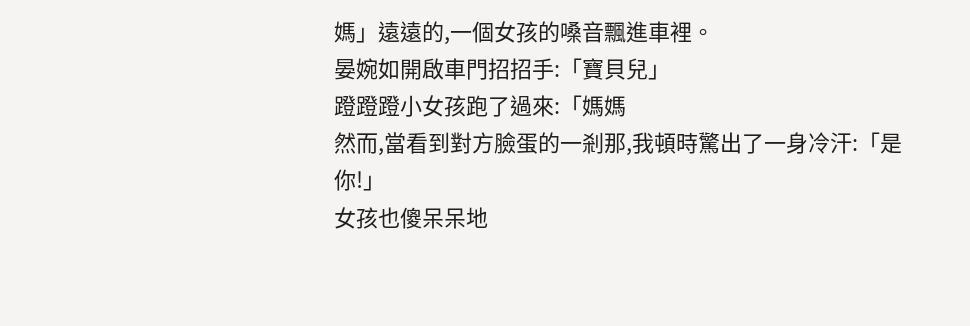媽」遠遠的,一個女孩的嗓音飄進車裡。
晏婉如開啟車門招招手:「寶貝兒」
蹬蹬蹬小女孩跑了過來:「媽媽
然而,當看到對方臉蛋的一剎那,我頓時驚出了一身冷汗:「是你!」
女孩也傻呆呆地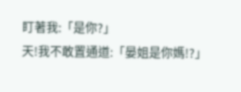盯著我:「是你?」
天!我不敢置通道:「晏姐是你媽!?」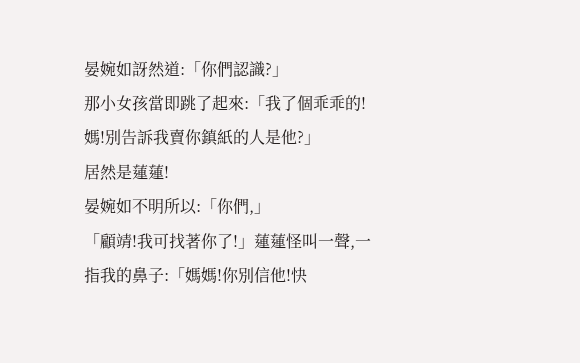晏婉如訝然道:「你們認識?」
那小女孩當即跳了起來:「我了個乖乖的!媽!別告訴我賣你鎮紙的人是他?」
居然是蓮蓮!
晏婉如不明所以:「你們,」
「顧靖!我可找著你了!」蓮蓮怪叫一聲,一指我的鼻子:「媽媽!你別信他!快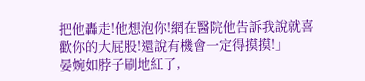把他轟走!他想泡你!網在醫院他告訴我說就喜歡你的大屁股!還說有機會一定得摸摸!」
晏婉如脖子刷地紅了,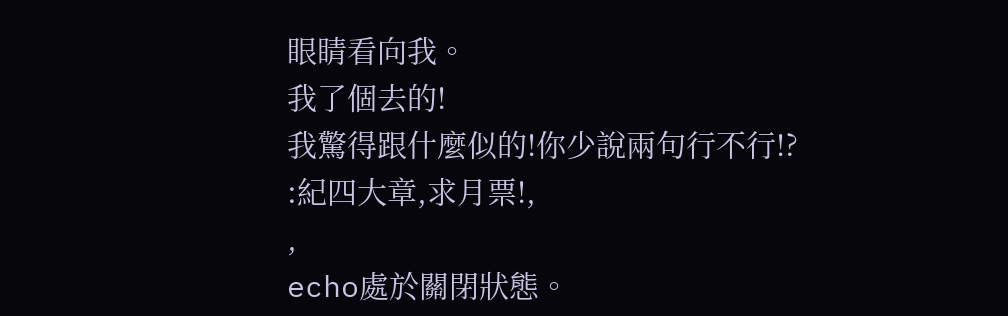眼睛看向我。
我了個去的!
我驚得跟什麼似的!你少說兩句行不行!?
:紀四大章,求月票!,
,
echo處於關閉狀態。